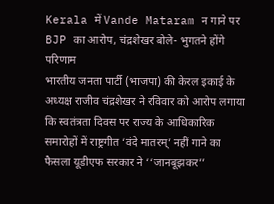Kerala में Vande Mataram न गाने पर BJP का आरोप, चंद्रशेखर बोले- भुगतने होंगे परिणाम
भारतीय जनता पार्टी (भाजपा) की केरल इकाई के अध्यक्ष राजीव चंद्रशेखर ने रविवार को आरोप लगाया कि स्वतंत्रता दिवस पर राज्य के आधिकारिक समारोहों में राष्ट्रगीत ‘वंदे मातरम्’ नहीं गाने का फैसला यूडीएफ सरकार ने ‘‘जानबूझकर’’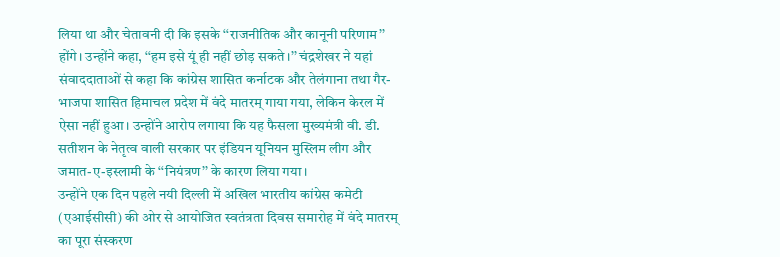लिया था और चेतावनी दी कि इसके ‘‘राजनीतिक और कानूनी परिणाम’’ होंगे। उन्होंने कहा, ‘‘हम इसे यूं ही नहीं छोड़ सकते।’’ चंद्रशेखर ने यहां संवाददाताओं से कहा कि कांग्रेस शासित कर्नाटक और तेलंगाना तथा गैर-भाजपा शासित हिमाचल प्रदेश में वंदे मातरम् गाया गया, लेकिन केरल में ऐसा नहीं हुआ। उन्होंने आरोप लगाया कि यह फैसला मुख्यमंत्री वी. डी. सतीशन के नेतृत्व वाली सरकार पर इंडियन यूनियन मुस्लिम लीग और जमात-ए-इस्लामी के ‘‘नियंत्रण’’ के कारण लिया गया।
उन्होंने एक दिन पहले नयी दिल्ली में अखिल भारतीय कांग्रेस कमेटी (एआईसीसी) की ओर से आयोजित स्वतंत्रता दिवस समारोह में वंदे मातरम् का पूरा संस्करण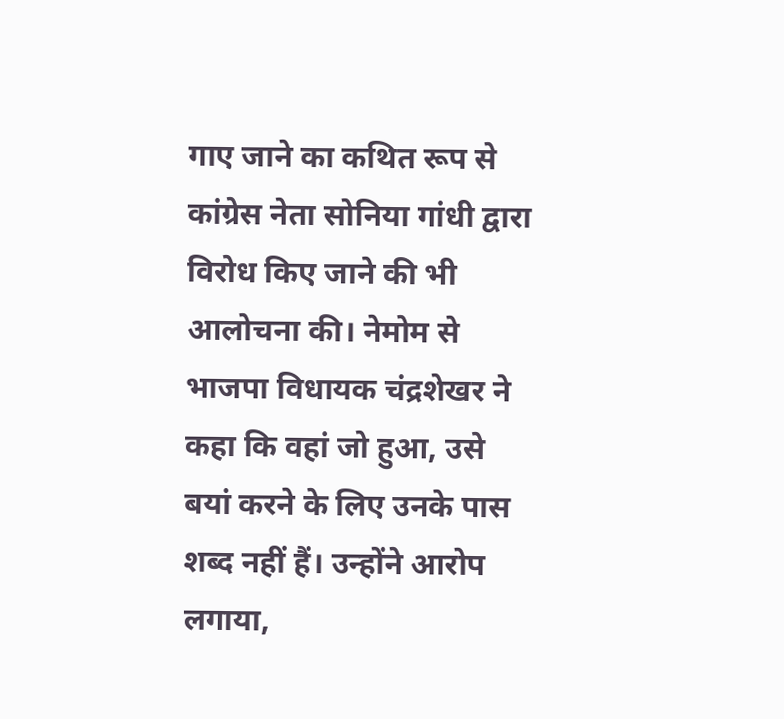गाए जाने का कथित रूप से कांग्रेस नेता सोनिया गांधी द्वारा विरोध किए जाने की भी आलोचना की। नेमोम से भाजपा विधायक चंद्रशेखर ने कहा कि वहां जो हुआ, उसे बयां करने के लिए उनके पास शब्द नहीं हैं। उन्होंने आरोप लगाया,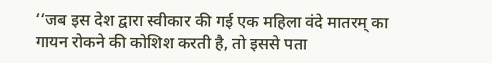‘‘जब इस देश द्वारा स्वीकार की गई एक महिला वंदे मातरम् का गायन रोकने की कोशिश करती है, तो इससे पता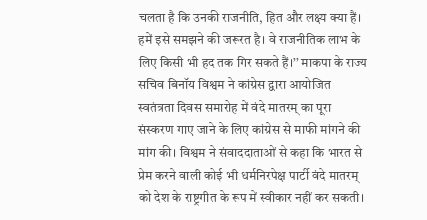चलता है कि उनकी राजनीति, हित और लक्ष्य क्या हैं।
हमें इसे समझने की जरूरत है। वे राजनीतिक लाभ के लिए किसी भी हद तक गिर सकते हैं।’’ माकपा के राज्य सचिव बिनॉय विश्वम ने कांग्रेस द्वारा आयोजित स्वतंत्रता दिवस समारोह में वंदे मातरम् का पूरा संस्करण गाए जाने के लिए कांग्रेस से माफी मांगने की मांग की। विश्वम ने संवाददाताओं से कहा कि भारत से प्रेम करने वाली कोई भी धर्मनिरपेक्ष पार्टी वंदे मातरम् को देश के राष्ट्रगीत के रूप में स्वीकार नहीं कर सकती।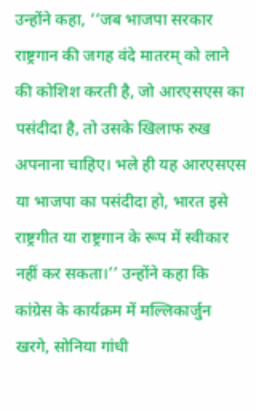उन्होंने कहा, ‘‘जब भाजपा सरकार राष्ट्रगान की जगह वंदे मातरम् को लाने की कोशिश करती है, जो आरएसएस का पसंदीदा है, तो उसके खिलाफ रुख अपनाना चाहिए। भले ही यह आरएसएस या भाजपा का पसंदीदा हो, भारत इसे राष्ट्रगीत या राष्ट्रगान के रूप में स्वीकार नहीं कर सकता।’’ उन्होंने कहा कि कांग्रेस के कार्यक्रम में मल्लिकार्जुन खरगे, सोनिया गांधी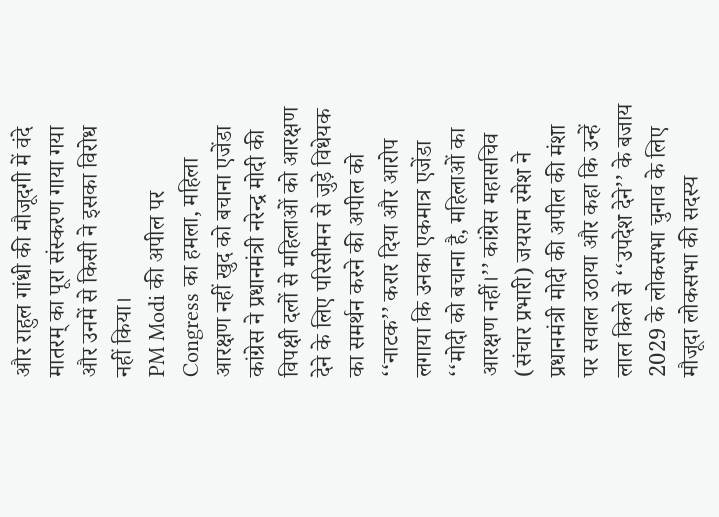और राहुल गांधी की मौजूदगी में वंदे मातरम् का पूरा संस्करण गाया गया और उनमें से किसी ने इसका विरोध नहीं किया।
PM Modi की अपील पर Congress का हमला, महिला आरक्षण नहीं खुद को बचाना एजेंडा
कांग्रेस ने प्रधानमंत्री नरेन्द्र मोदी की विपक्षी दलों से महिलाओं को आरक्षण देने के लिए परिसीमन से जुड़े विधेयक का समर्थन करने की अपील को ‘‘नाटक’’ करार दिया और आरोप लगाया कि उनका एकमात्र एजेंडा ‘‘मोदी को बचाना है, महिलाओं का आरक्षण नहीं।’’ कांग्रेस महासचिव (संचार प्रभारी) जयराम रमेश ने प्रधानमंत्री मोदी की अपील की मंशा पर सवाल उठाया और कहा कि उन्हें लाल किले से ‘‘उपदेश देने’’ के बजाय 2029 के लोकसभा चुनाव के लिए मौजूदा लोकसभा की सदस्य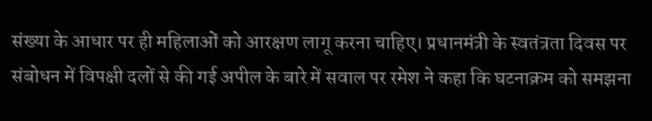संख्या के आधार पर ही महिलाओं को आरक्षण लागू करना चाहिए। प्रधानमंत्री के स्वतंत्रता दिवस पर संबोधन में विपक्षी दलों से की गई अपील के बारे में सवाल पर रमेश ने कहा कि घटनाक्रम को समझना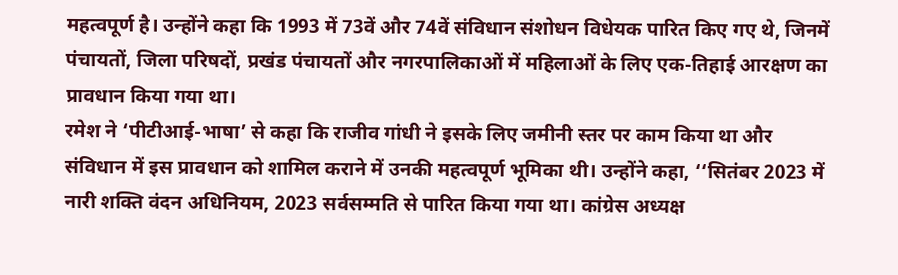महत्वपूर्ण है। उन्होंने कहा कि 1993 में 73वें और 74वें संविधान संशोधन विधेयक पारित किए गए थे, जिनमें पंचायतों, जिला परिषदों, प्रखंड पंचायतों और नगरपालिकाओं में महिलाओं के लिए एक-तिहाई आरक्षण का प्रावधान किया गया था।
रमेश ने ‘पीटीआई-भाषा’ से कहा कि राजीव गांधी ने इसके लिए जमीनी स्तर पर काम किया था और संविधान में इस प्रावधान को शामिल कराने में उनकी महत्वपूर्ण भूमिका थी। उन्होंने कहा, ‘‘सितंबर 2023 में नारी शक्ति वंदन अधिनियम, 2023 सर्वसम्मति से पारित किया गया था। कांग्रेस अध्यक्ष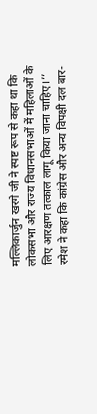मल्लिकार्जुन खरगे जी ने स्पष्ट रूप से कहा था कि लोकसभा और राज्य विधानसभाओं में महिलाओं के लिए आरक्षण तत्काल लागू किया जाना चाहिए।’’ रमेश ने कहा कि कांग्रेस और अन्य विपक्षी दल बार-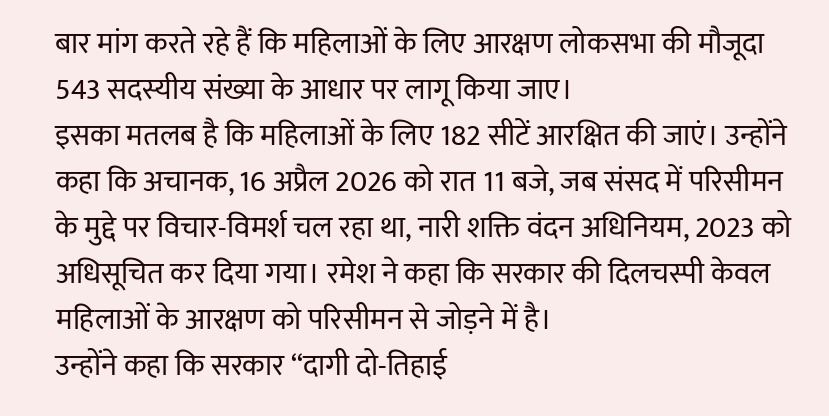बार मांग करते रहे हैं कि महिलाओं के लिए आरक्षण लोकसभा की मौजूदा 543 सदस्यीय संख्या के आधार पर लागू किया जाए।
इसका मतलब है कि महिलाओं के लिए 182 सीटें आरक्षित की जाएं। उन्होंने कहा कि अचानक, 16 अप्रैल 2026 को रात 11 बजे, जब संसद में परिसीमन के मुद्दे पर विचार-विमर्श चल रहा था, नारी शक्ति वंदन अधिनियम, 2023 को अधिसूचित कर दिया गया। रमेश ने कहा कि सरकार की दिलचस्पी केवल महिलाओं के आरक्षण को परिसीमन से जोड़ने में है।
उन्होंने कहा कि सरकार ‘‘दागी दो-तिहाई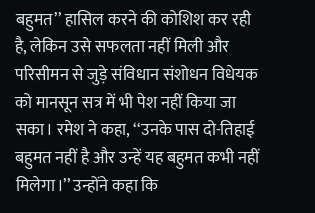बहुमत’’ हासिल करने की कोशिश कर रही है, लेकिन उसे सफलता नहीं मिली और परिसीमन से जुड़े संविधान संशोधन विधेयक को मानसून सत्र में भी पेश नहीं किया जा सका। रमेश ने कहा, ‘‘उनके पास दो-तिहाई बहुमत नहीं है और उन्हें यह बहुमत कभी नहीं मिलेगा।’’ उन्होंने कहा कि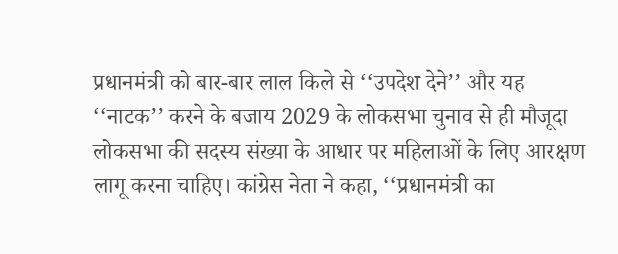प्रधानमंत्री को बार-बार लाल किले से ‘‘उपदेश देने’’ और यह ‘‘नाटक’’ करने के बजाय 2029 के लोकसभा चुनाव से ही मौजूदा लोकसभा की सदस्य संख्या के आधार पर महिलाओं के लिए आरक्षण लागू करना चाहिए। कांग्रेस नेता ने कहा, ‘‘प्रधानमंत्री का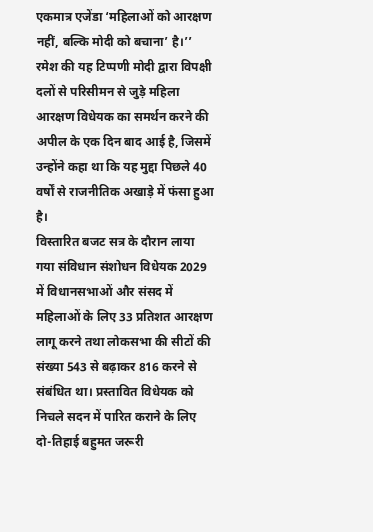एकमात्र एजेंडा ‘महिलाओं को आरक्षण नहीं, बल्कि मोदी को बचाना’ है।’’ रमेश की यह टिप्पणी मोदी द्वारा विपक्षी दलों से परिसीमन से जुड़े महिला आरक्षण विधेयक का समर्थन करने की अपील के एक दिन बाद आई है, जिसमें उन्होंने कहा था कि यह मुद्दा पिछले 40 वर्षों से राजनीतिक अखाड़े में फंसा हुआ है।
विस्तारित बजट सत्र के दौरान लाया गया संविधान संशोधन विधेयक 2029 में विधानसभाओं और संसद में महिलाओं के लिए 33 प्रतिशत आरक्षण लागू करने तथा लोकसभा की सीटों की संख्या 543 से बढ़ाकर 816 करने से संबंधित था। प्रस्तावित विधेयक को निचले सदन में पारित कराने के लिए दो-तिहाई बहुमत जरूरी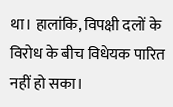था। हालांकि, विपक्षी दलों के विरोध के बीच विधेयक पारित नहीं हो सका।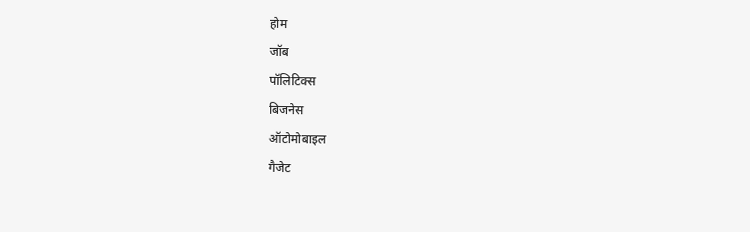होम
जॉब
पॉलिटिक्स
बिजनेस
ऑटोमोबाइल
गैजेट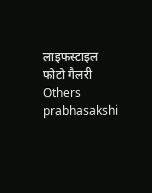लाइफस्टाइल
फोटो गैलरी
Others
prabhasakshi